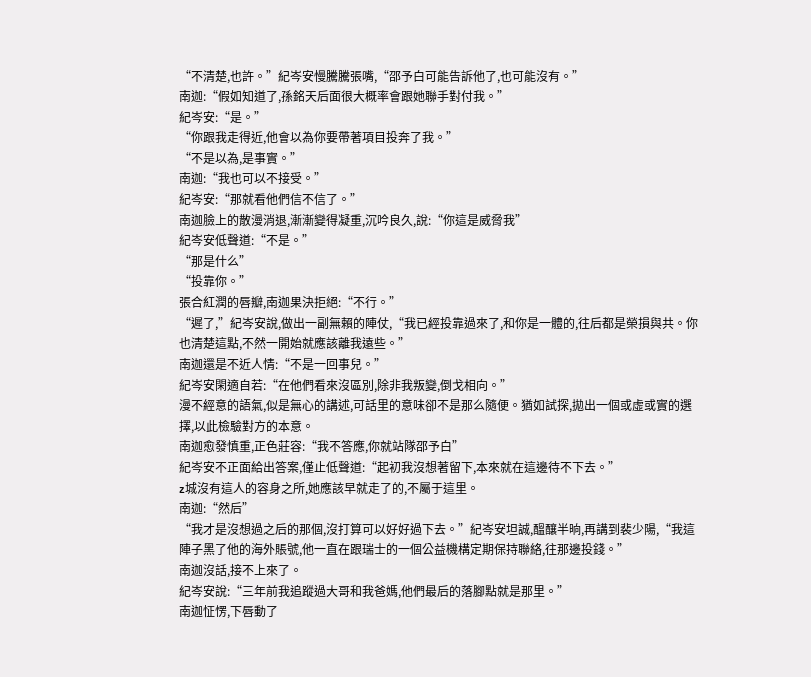“不清楚,也許。”紀岑安慢騰騰張嘴,“邵予白可能告訴他了,也可能沒有。”
南迦:“假如知道了,孫銘天后面很大概率會跟她聯手對付我。”
紀岑安:“是。”
“你跟我走得近,他會以為你要帶著項目投奔了我。”
“不是以為,是事實。”
南迦:“我也可以不接受。”
紀岑安:“那就看他們信不信了。”
南迦臉上的散漫消退,漸漸變得凝重,沉吟良久,說:“你這是威脅我”
紀岑安低聲道:“不是。”
“那是什么”
“投靠你。”
張合紅潤的唇瓣,南迦果決拒絕:“不行。”
“遲了,”紀岑安說,做出一副無賴的陣仗,“我已經投靠過來了,和你是一體的,往后都是榮損與共。你也清楚這點,不然一開始就應該離我遠些。”
南迦還是不近人情:“不是一回事兒。”
紀岑安閑適自若:“在他們看來沒區別,除非我叛變,倒戈相向。”
漫不經意的語氣,似是無心的講述,可話里的意味卻不是那么隨便。猶如試探,拋出一個或虛或實的選擇,以此檢驗對方的本意。
南迦愈發慎重,正色莊容:“我不答應,你就站隊邵予白”
紀岑安不正面給出答案,僅止低聲道:“起初我沒想著留下,本來就在這邊待不下去。”
z城沒有這人的容身之所,她應該早就走了的,不屬于這里。
南迦:“然后”
“我才是沒想過之后的那個,沒打算可以好好過下去。”紀岑安坦誠,醞釀半晌,再講到裴少陽,“我這陣子黑了他的海外賬號,他一直在跟瑞士的一個公益機構定期保持聯絡,往那邊投錢。”
南迦沒話,接不上來了。
紀岑安說:“三年前我追蹤過大哥和我爸媽,他們最后的落腳點就是那里。”
南迦怔愣,下唇動了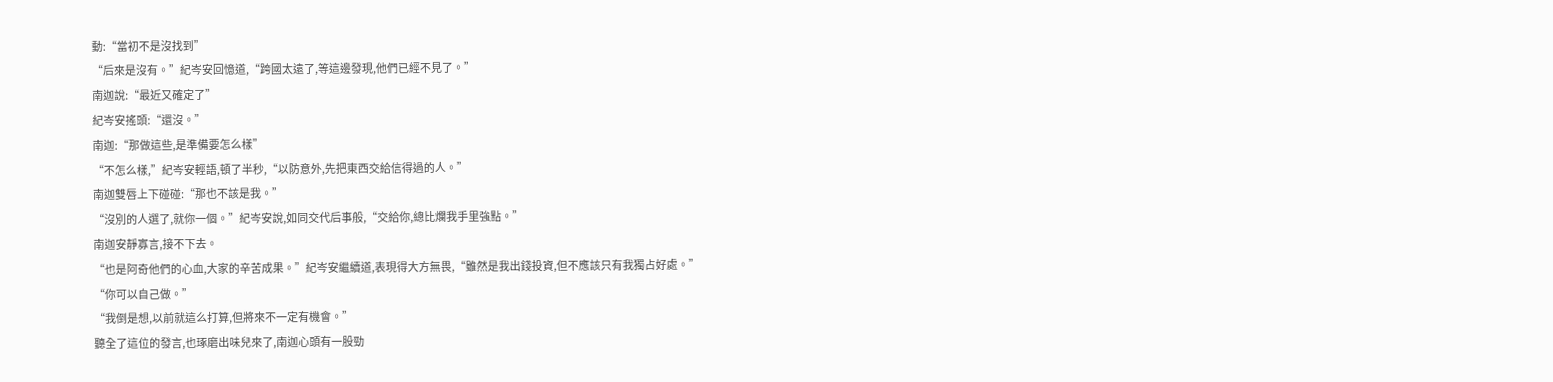動:“當初不是沒找到”
“后來是沒有。”紀岑安回憶道,“跨國太遠了,等這邊發現,他們已經不見了。”
南迦說:“最近又確定了”
紀岑安搖頭:“還沒。”
南迦:“那做這些,是準備要怎么樣”
“不怎么樣,”紀岑安輕語,頓了半秒,“以防意外,先把東西交給信得過的人。”
南迦雙唇上下碰碰:“那也不該是我。”
“沒別的人選了,就你一個。”紀岑安說,如同交代后事般,“交給你,總比爛我手里強點。”
南迦安靜寡言,接不下去。
“也是阿奇他們的心血,大家的辛苦成果。”紀岑安繼續道,表現得大方無畏,“雖然是我出錢投資,但不應該只有我獨占好處。”
“你可以自己做。”
“我倒是想,以前就這么打算,但將來不一定有機會。”
聽全了這位的發言,也琢磨出味兒來了,南迦心頭有一股勁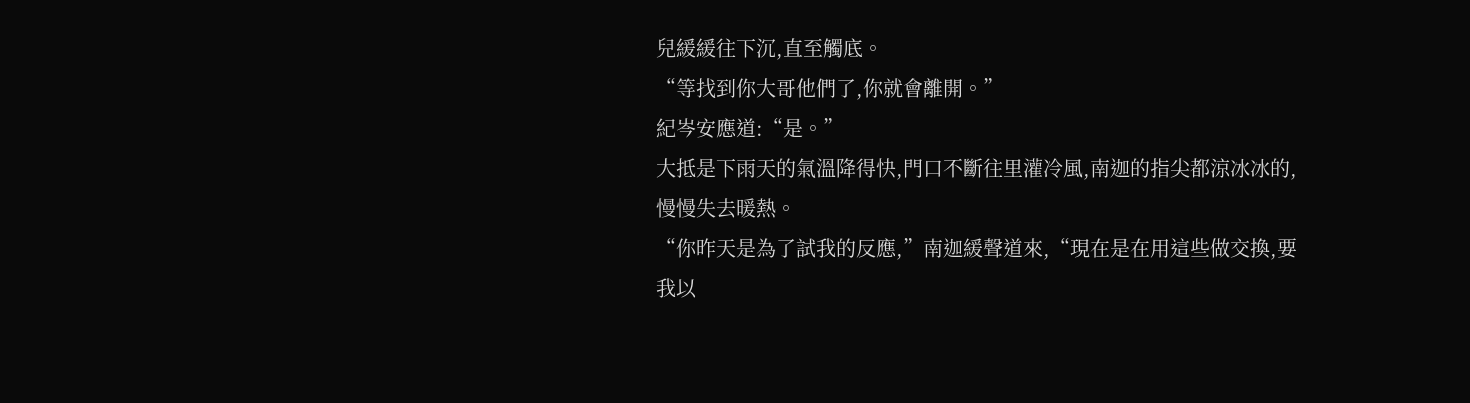兒緩緩往下沉,直至觸底。
“等找到你大哥他們了,你就會離開。”
紀岑安應道:“是。”
大抵是下雨天的氣溫降得快,門口不斷往里灌冷風,南迦的指尖都涼冰冰的,慢慢失去暖熱。
“你昨天是為了試我的反應,”南迦緩聲道來,“現在是在用這些做交換,要我以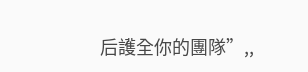后護全你的團隊”,,